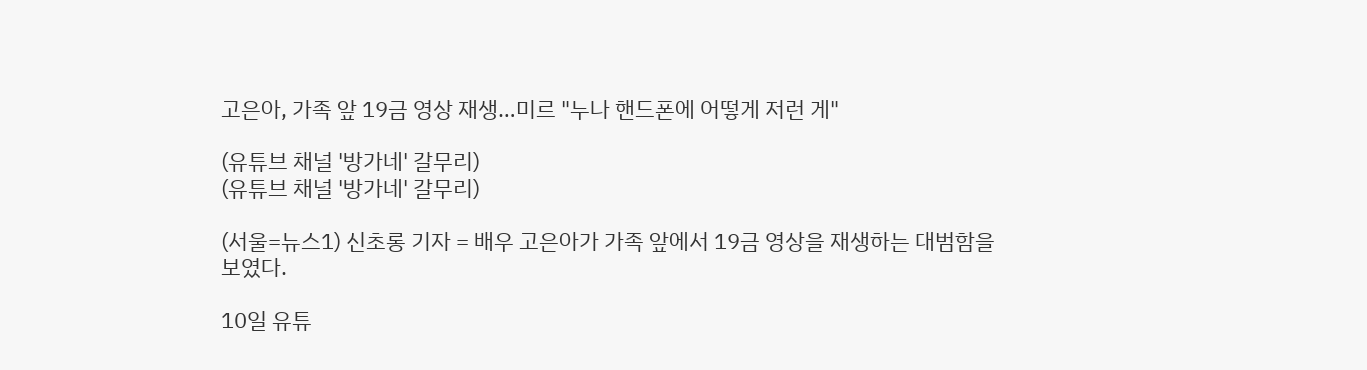고은아, 가족 앞 19금 영상 재생…미르 "누나 핸드폰에 어떻게 저런 게"

(유튜브 채널 '방가네' 갈무리)
(유튜브 채널 '방가네' 갈무리)

(서울=뉴스1) 신초롱 기자 = 배우 고은아가 가족 앞에서 19금 영상을 재생하는 대범함을 보였다.

10일 유튜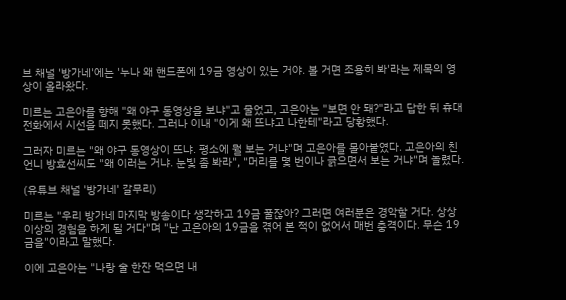브 채널 '방가네'에는 '누나 왜 핸드폰에 19금 영상이 있는 거야. 볼 거면 조용히 봐'라는 제목의 영상이 올라왔다.

미르는 고은아를 향해 "왜 야구 동영상을 보냐"고 물었고, 고은아는 "보면 안 돼?"라고 답한 뒤 휴대전화에서 시선을 떼지 못했다. 그러나 이내 "이게 왜 뜨냐고 나한테"라고 당황했다.

그러자 미르는 "왜 야구 동영상이 뜨냐. 평소에 뭘 보는 거냐"며 고은아를 몰아붙였다. 고은아의 친언니 방효선씨도 "왜 이러는 거냐. 눈빛 좀 봐라", "머리를 몇 번이나 긁으면서 보는 거냐"며 놀렸다.

(유튜브 채널 '방가네' 갈무리)

미르는 "우리 방가네 마지막 방송이다 생각하고 19금 풀잖아? 그러면 여러분은 경악할 거다. 상상 이상의 경험을 하게 될 거다"며 "난 고은아의 19금을 겪어 본 적이 없어서 매번 충격이다. 무슨 19금을"이라고 말했다.

이에 고은아는 "나랑 술 한잔 먹으면 내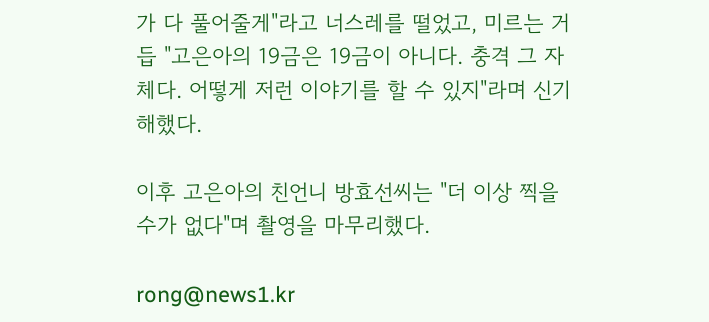가 다 풀어줄게"라고 너스레를 떨었고, 미르는 거듭 "고은아의 19금은 19금이 아니다. 충격 그 자체다. 어떻게 저런 이야기를 할 수 있지"라며 신기해했다.

이후 고은아의 친언니 방효선씨는 "더 이상 찍을 수가 없다"며 촬영을 마무리했다.

rong@news1.kr